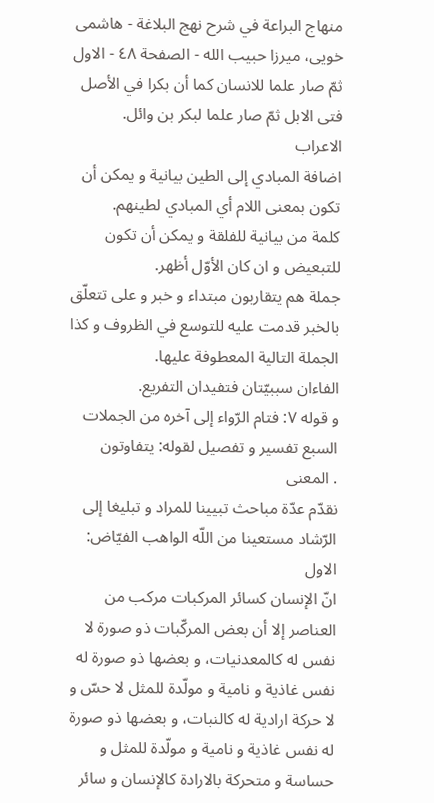منهاج البراعة في شرح نهج البلاغة - هاشمى خويى، ميرزا حبيب الله - الصفحة ٤٨ - الاول
ثمّ صار علما للانسان كما أن بكرا في الأصل فتى الابل ثمّ صار علما لبكر بن وائل.
الاعراب
اضافة المبادي إلى الطين بيانية و يمكن أن تكون بمعنى اللام أي المبادي لطينهم.
كلمة من بيانية للفلقة و يمكن أن تكون للتبعيض و ان كان الأوّل أظهر.
جملة هم يتقاربون مبتداء و خبر و على تتعلّق بالخبر قدمت عليه للتوسع في الظروف و كذا الجملة التالية المعطوفة عليها.
الفاءان سببيّتان فتفيدان التفريع.
و قوله ٧: فتام الرّواء إلى آخره من الجملات السبع تفسير و تفصيل لقوله: يتفاوتون
. المعنى
نقدّم عدّة مباحث تبيينا للمراد و تبليغا إلى الرّشاد مستعينا من اللّه الواهب الفيّاض:
الاول
انّ الإنسان كسائر المركبات مركب من العناصر إلا أن بعض المركّبات ذو صورة لا نفس له كالمعدنيات، و بعضها ذو صورة له نفس غاذية و نامية و مولّدة للمثل لا حسّ و لا حركة ارادية له كالنبات، و بعضها ذو صورة له نفس غاذية و نامية و مولّدة للمثل و حساسة و متحركة بالارادة كالإنسان و سائر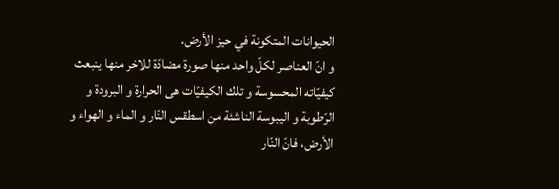الحيوانات المتكونة في حيز الأرض.
و انّ العناصر لكلّ واحد منها صورة مضادّة للاخر منها ينبعث كيفيّاته المحسوسة و تلك الكيفيّات هى الحرارة و البرودة و الرّطوبة و اليبوسة الناشئة من اسطقس النّار و الماء و الهواء و الأرض، فانّ النّار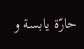حارّة يابسة و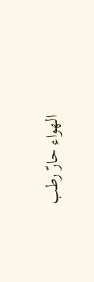الهواء حارّ رطب